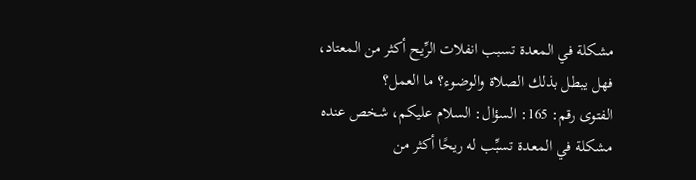مشكلة في المعدة تسبب انفلات الرِّيح أكثر من المعتاد، فهل يبطل بذلك الصلاة والوضوء؟ ما العمل؟
الفتوى رقم: 165: السؤال: السلام عليكم، شخص عنده مشكلة في المعدة تسبِّب له ريحًا أكثر من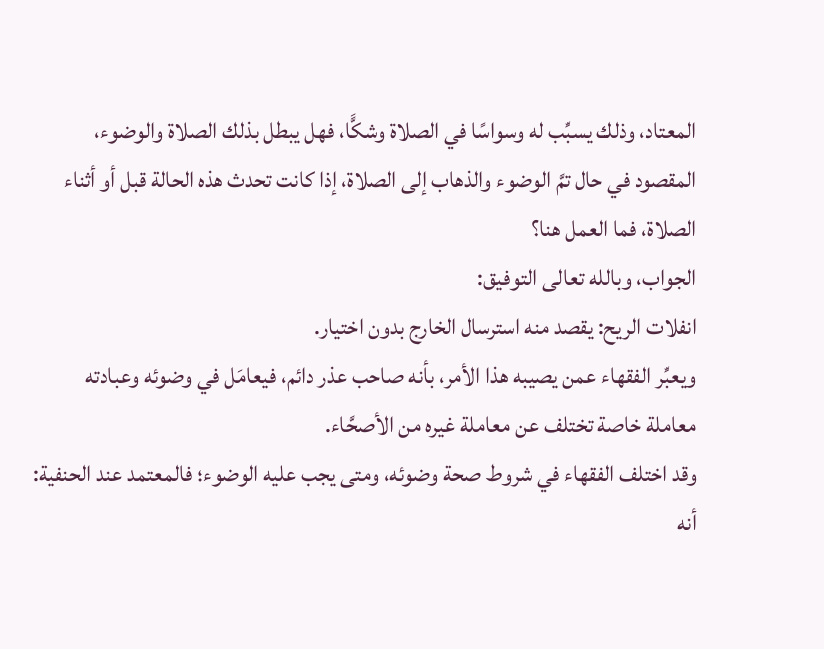المعتاد، وذلك يسبِّب له وسواسًا في الصلاة وشكًّا، فهل يبطل بذلك الصلاة والوضوء، المقصود في حال تمَّ الوضوء والذهاب إلى الصلاة، إذا كانت تحدث هذه الحالة قبل أو أثناء الصلاة، فما العمل هنا؟
الجواب، وبالله تعالى التوفيق:
انفلات الريح: يقصد منه استرسال الخارج بدون اختيار.
ويعبِّر الفقهاء عمن يصيبه هذا الأمر، بأنه صاحب عذر دائم، فيعامَل في وضوئه وعبادته معاملة خاصة تختلف عن معاملة غيره من الأصحَّاء.
وقد اختلف الفقهاء في شروط صحة وضوئه، ومتى يجب عليه الوضوء؛ فالمعتمد عند الحنفية: أنه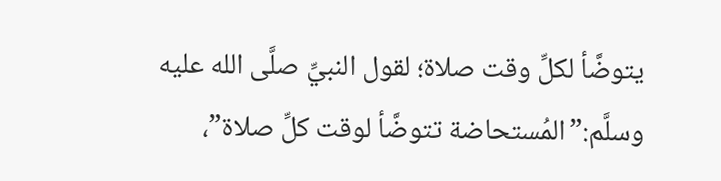يتوضَّأ لكلِّ وقت صلاة؛ لقول النبيِّ صلَّى الله عليه وسلَّم:”المُستحاضة تتوضَّأ لوقت كلِّ صلاة”،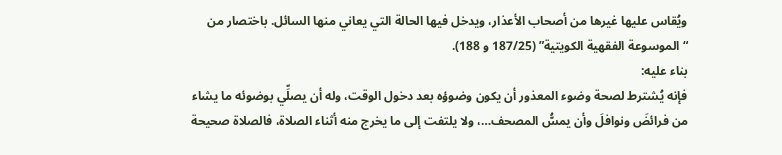ويُقاس عليها غيرها من أصحاب الأعذار، ويدخل فيها الحالة التي يعاني منها السائل. باختصار من “الموسوعة الفقهية الكويتية” (187/25 و 188).
بناء عليه:
فإنه يُشترط لصحة وضوء المعذور أن يكون وضوؤه بعد دخول الوقت، وله أن يصلِّي بوضوئه ما يشاء من فرائضَ ونوافلَ وأن يمسُّ المصحف…، ولا يلتفت إلى ما يخرج منه أثناء الصلاة، فالصلاة صحيحة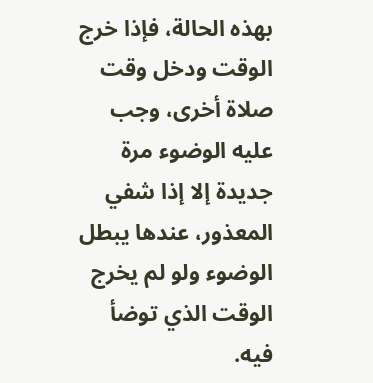بهذه الحالة، فإذا خرج الوقت ودخل وقت صلاة أخرى، وجب عليه الوضوء مرة جديدة إلا إذا شفي المعذور، عندها يبطل الوضوء ولو لم يخرج الوقت الذي توضأ فيه.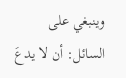وينبغي على السائل: أن لا يدعَ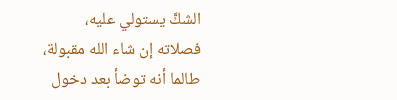الشكَّ يستولي عليه، فصلاته إن شاء الله مقبولة، طالما أنه توضأ بعد دخول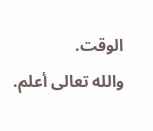الوقت.
والله تعالى أعلم.